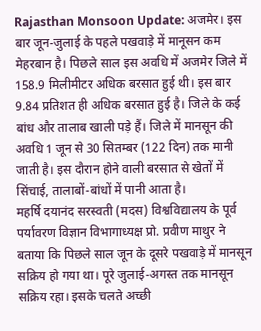Rajasthan Monsoon Update: अजमेर। इस बार जून-जुलाई के पहले पखवाड़े में मानूसन कम मेहरबान है। पिछले साल इस अवधि में अजमेर जिले में 158.9 मिलीमीटर अधिक बरसात हुई थी। इस बार 9.84 प्रतिशत ही अधिक बरसात हुई है। जिले के कई बांध और तालाब खाली पड़े हैं। जिले में मानसून की अवधि 1 जून से 30 सितम्बर (122 दिन) तक मानी जाती है। इस दौरान होने वाली बरसात से खेतों में सिंचाई, तालाबों-बांधों में पानी आता है।
महर्षि दयानंद सरस्वती (मदस) विश्वविद्यालय के पूर्व पर्यावरण विज्ञान विभागाध्यक्ष प्रो. प्रवीण माथुर ने बताया कि पिछले साल जून के दूसरे पखवाड़े में मानसून सक्रिय हो गया था। पूरे जुलाई-अगस्त तक मानसून सक्रिय रहा। इसके चलते अच्छी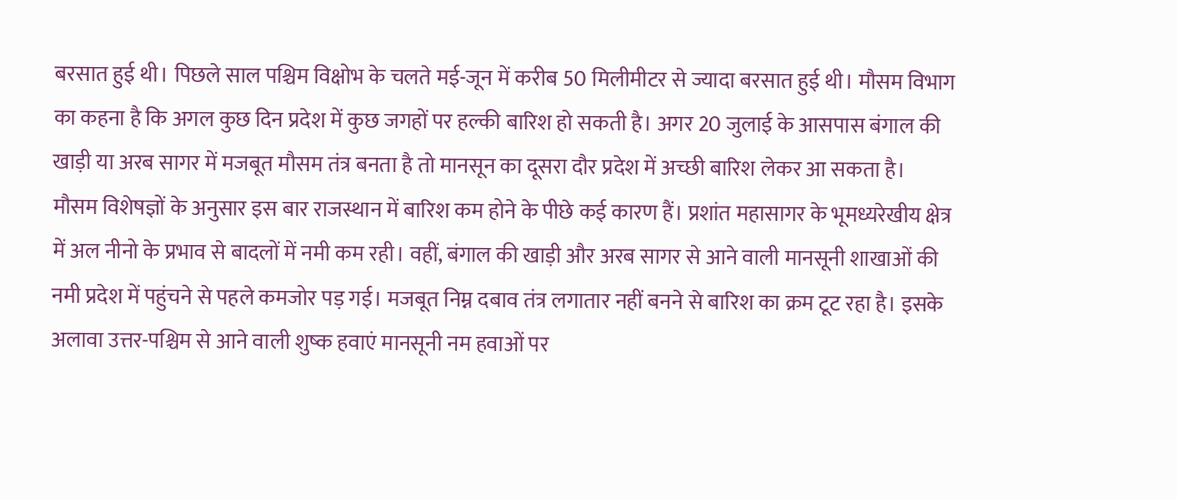बरसात हुई थी। पिछले साल पश्चिम विक्षोभ के चलते मई-जून में करीब 50 मिलीमीटर से ज्यादा बरसात हुई थी। मौसम विभाग का कहना है कि अगल कुछ दिन प्रदेश में कुछ जगहों पर हल्की बारिश हो सकती है। अगर 20 जुलाई के आसपास बंगाल की खाड़ी या अरब सागर में मजबूत मौसम तंत्र बनता है तो मानसून का दूसरा दौर प्रदेश में अच्छी बारिश लेकर आ सकता है।
मौसम विशेषज्ञों के अनुसार इस बार राजस्थान में बारिश कम होने के पीछे कई कारण हैं। प्रशांत महासागर के भूमध्यरेखीय क्षेत्र में अल नीनो के प्रभाव से बादलों में नमी कम रही। वहीं, बंगाल की खाड़ी और अरब सागर से आने वाली मानसूनी शाखाओं की नमी प्रदेश में पहुंचने से पहले कमजोर पड़ गई। मजबूत निम्न दबाव तंत्र लगातार नहीं बनने से बारिश का क्रम टूट रहा है। इसके अलावा उत्तर-पश्चिम से आने वाली शुष्क हवाएं मानसूनी नम हवाओं पर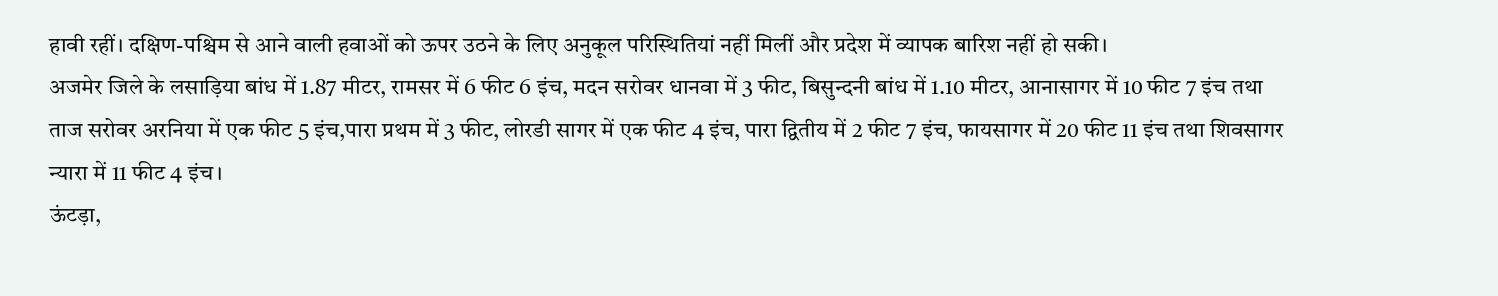हावी रहीं। दक्षिण-पश्चिम से आने वाली हवाओं को ऊपर उठने के लिए अनुकूल परिस्थितियां नहीं मिलीं और प्रदेश में व्यापक बारिश नहीं हो सकी।
अजमेर जिले के लसाड़िया बांध में 1.87 मीटर, रामसर में 6 फीट 6 इंच, मदन सरोवर धानवा में 3 फीट, बिसुन्दनी बांध में 1.10 मीटर, आनासागर में 10 फीट 7 इंच तथा ताज सरोवर अरनिया में एक फीट 5 इंच,पारा प्रथम में 3 फीट, लोरडी सागर में एक फीट 4 इंच, पारा द्वितीय में 2 फीट 7 इंच, फायसागर में 20 फीट 11 इंच तथा शिवसागर न्यारा में 11 फीट 4 इंच।
ऊंटड़ा,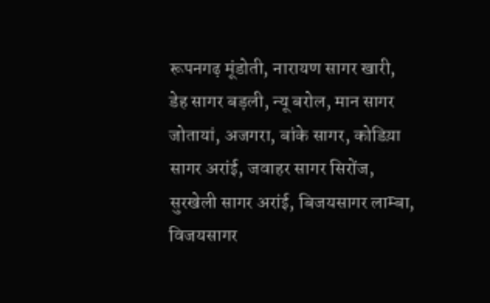रूपनगढ़ मूंडोती, नारायण सागर खारी, डेह सागर बड़ली, न्यू बरोल, मान सागर जोतायां, अजगरा, बांके सागर, कोडिय़ा सागर अरांई, जवाहर सागर सिरोंज, सुरखेली सागर अरांई, बिजयसागर लाम्बा, विजयसागर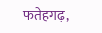फतेहगढ़,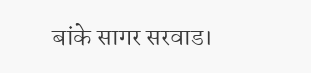बांके सागर सरवाड।